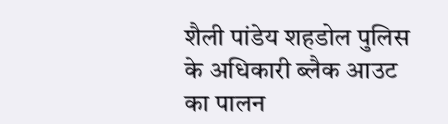शैली पांडेय शहडोल पुलिस के अधिकारी ब्लैक आउट का पालन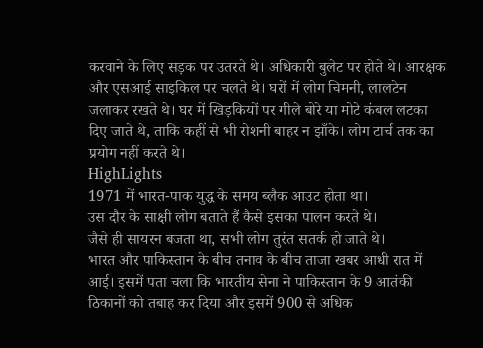करवाने के लिए सड़क पर उतरते थे। अधिकारी बुलेट पर होते थे। आरक्षक और एसआई साइकिल पर चलते थे। घरों में लोग चिमनी, लालटेन जलाकर रखते थे। घर में खिड़कियों पर गीले बोरे या मोटे कंबल लटका दिए जाते थे, ताकि कहीं से भी रोशनी बाहर न झाँके। लोग टार्च तक का प्रयोग नहीं करते थे।
HighLights
1971 में भारत-पाक युद्ध के समय ब्लैक आउट होता था।
उस दौर के साक्षी लोग बताते हैं कैसे इसका पालन करते थे।
जैसे ही सायरन बजता था, सभी लोग तुरंत सतर्क हो जाते थे।
भारत और पाकिस्तान के बीच तनाव के बीच ताजा खबर आधी रात में आई। इसमें पता चला कि भारतीय सेना ने पाकिस्तान के 9 आतंकी ठिकानों को तबाह कर दिया और इसमें 900 से अधिक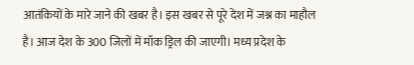आतंकियों के मारे जाने की खबर है। इस खबर से पूरे देश में जश्न का माहौल है। आज देश के 300 जिलों में मॉक ड्रिल की जाएगी। मध्य प्रदेश के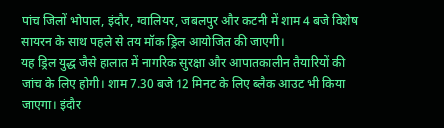पांच जिलों भोपाल, इंदौर, ग्वालियर, जबलपुर और कटनी में शाम 4 बजे विशेष सायरन के साथ पहले से तय मॉक ड्रिल आयोजित की जाएगी।
यह ड्रिल युद्ध जैसे हालात में नागरिक सुरक्षा और आपातकालीन तैयारियों की जांच के लिए होगी। शाम 7.30 बजे 12 मिनट के लिए ब्लैक आउट भी किया जाएगा। इंदौर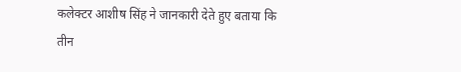कलेक्टर आशीष सिंह ने जानकारी देते हुए बताया कि तीन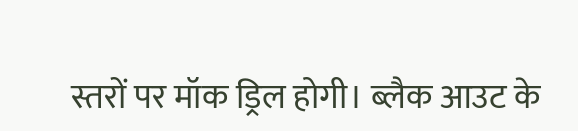स्तरों पर मॉक ड्रिल होगी। ब्लैक आउट के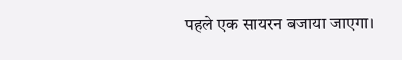पहले एक सायरन बजाया जाएगा।